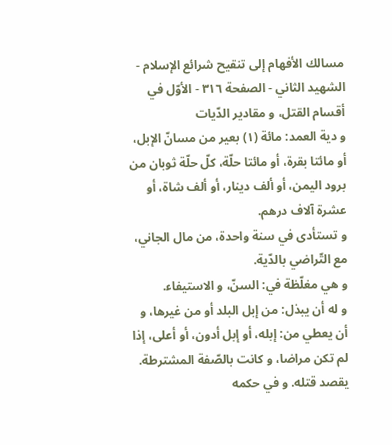مسالك الأفهام إلى تنقيح شرائع الإسلام - الشهيد الثاني - الصفحة ٣١٦ - الأوّل في أقسام القتل، و مقادير الدّيات
و دية العمد: مائة (١) بعير من مسانّ الإبل، أو مائتا بقرة، أو مائتا حلّة، كلّ حلّة ثوبان من برود اليمن، أو ألف دينار، أو ألف شاة، أو عشرة آلاف درهم.
و تستأدى في سنة واحدة، من مال الجاني، مع التّراضي بالدّية.
و هي مغلّظة في: السنّ، و الاستيفاء.
و له أن يبذل: من إبل البلد أو من غيرها، و أن يعطي من: إبله، أو إبل أدون، أو أعلى، إذا لم تكن مراضا، و كانت بالصّفة المشترطة.
يقصد قتله. و في حكمه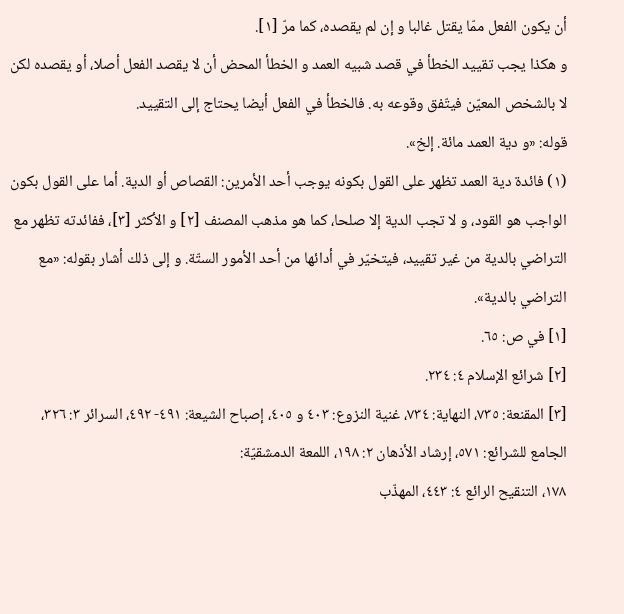أن يكون الفعل ممّا يقتل غالبا و إن لم يقصده، كما مرّ [١].
و هكذا يجب تقييد الخطأ في قصد شبيه العمد و الخطأ المحض أن لا يقصد الفعل أصلا، أو يقصده لكن لا بالشخص المعيّن فيتّفق وقوعه به. فالخطأ في الفعل أيضا يحتاج إلى التقييد.
قوله: «و دية العمد مائة. إلخ».
(١) فائدة دية العمد تظهر على القول بكونه يوجب أحد الأمرين: القصاص أو الدية. أما على القول بكون الواجب هو القود، و لا تجب الدية إلا صلحا، كما هو مذهب المصنف [٢] و الأكثر [٣]، ففائدته تظهر مع التراضي بالدية من غير تقييد، فيتخيّر في أدائها من أحد الأمور الستّة. و إلى ذلك أشار بقوله: «مع التراضي بالدية».
[١] في ص: ٦٥.
[٢] شرائع الإسلام ٤: ٢٣٤.
[٣] المقنعة: ٧٣٥، النهاية: ٧٣٤، غنية النزوع: ٤٠٣ و ٤٠٥، إصباح الشيعة: ٤٩١- ٤٩٢، السرائر ٣: ٣٢٦، الجامع للشرائع: ٥٧١، إرشاد الأذهان ٢: ١٩٨، اللمعة الدمشقيّة:
١٧٨، التنقيح الرائع ٤: ٤٤٣، المهذّب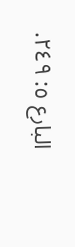البارع ٥: ٢٤٩.